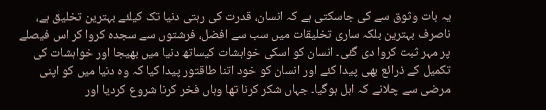یہ بات وثوق سے کی جاسکتی ہے کہ انسان، قدرت کی رہتی دنیا تک کیلئے بہترین تخلیق ہے، ناصرف بہترین بلکہ ساری تخلیقات میں سب سے افضل، فرشتوں سے سجدہ کروا کر اس فیصلے پر مہر ثبت کروا دی گئی۔ انسان کو اسکی خواہشات کیساتھ دنیا میں بھیجا اور خواہشات کی تکمیل کے ذرائع بھی پیدا کئے اور انسان کو خود اتنا طاقتور پیدا کیا کہ وہ دنیا میں کو اپنی مرضی سے چلانے کہ اہل ہوگیا۔ جہاں شکر کرنا تھا وہاں فخر کرنا شروع کردیا اور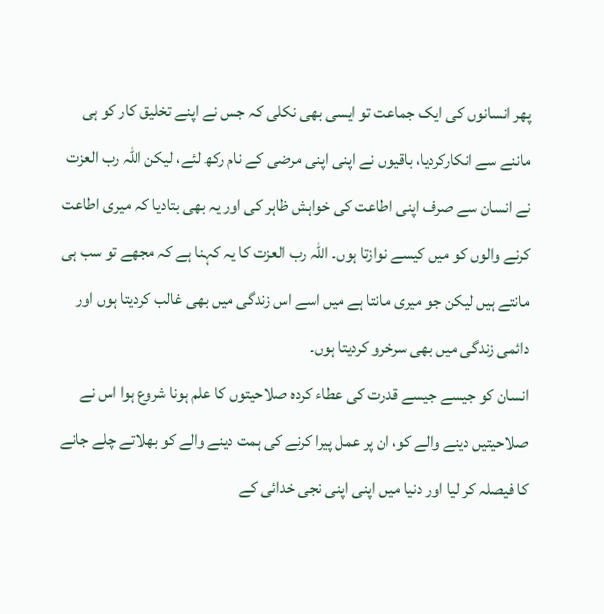پھر انسانوں کی ایک جماعت تو ایسی بھی نکلی کہ جس نے اپنے تخلیق کار کو ہی ماننے سے انکارکردیا، باقیوں نے اپنی اپنی مرضی کے نام رکھ لئے، لیکن اللہ رب العزت نے انسان سے صرف اپنی اطاعت کی خواہش ظاہر کی اور یہ بھی بتادیا کہ میری اطاعت کرنے والوں کو میں کیسے نوازتا ہوں۔ اللہ رب العزت کا یہ کہنا ہے کہ مجھے تو سب ہی مانتے ہیں لیکن جو میری مانتا ہے میں اسے اس زندگی میں بھی غالب کردیتا ہوں اور دائمی زندگی میں بھی سرخرو کردیتا ہوں۔
انسان کو جیسے جیسے قدرت کی عطاء کردہ صلاحیتوں کا علم ہونا شروع ہوا اس نے صلاحیتیں دینے والے کو، ان پر عمل پیرا کرنے کی ہمت دینے والے کو بھلاتے چلے جانے کا فیصلہ کر لیا اور دنیا میں اپنی اپنی نجی خدائی کے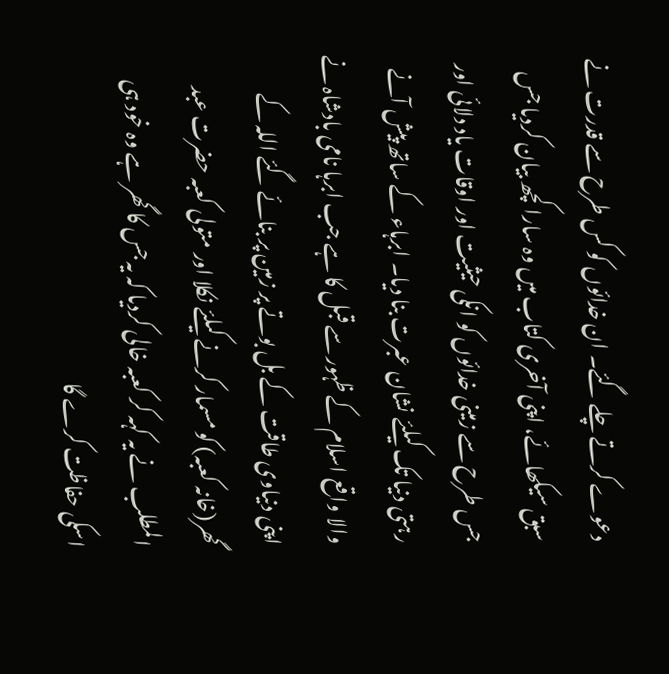دعوے کرتے چلے گئے۔ ان خدائوں کو کس طرح سے قدرت نے سبق سیکھائے، اپنی آخری کتاب میں وہ سارا کچھ بیان کردیا جس جس طرح سے زمینی خدائوں کو انکی حیثیت اور اوقات یاد دلائی اور رہتی دنیا تک کیلئے نشان عبرت بنا دیا۔ ابرہاء کے ساتھ پیش آنے والا واقع اسلام کے ظہور سے قبل کا ہے جب ابرہا نامی بادشاہ نے اپنی دنیاوی طاقت کے بل بوتے پر زمین پر بنائے گئے اللہ کے گھر(خانہ کعبہ) کو مسمار کرنے کیلئے نکلا اور متولی کعبہ حضرت عبد المطلب نے یہ کہہ کر کعبہ خالی کردیا کہ یہ جس کا گھر ہے وہ خود ہی اسکی حفاظت کرے گا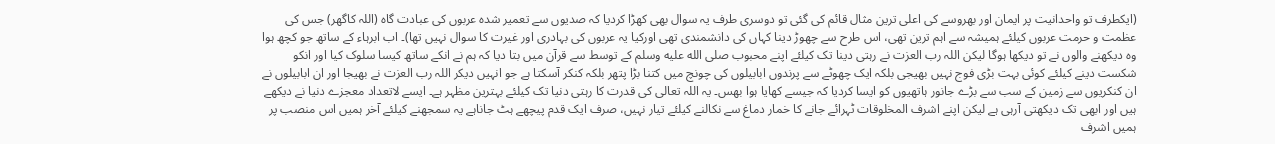(ایکطرف تو واحدانیت پر ایمان اور بھروسے کی اعلی ترین مثال قائم کی گئی تو دوسری طرف یہ سوال بھی کھڑا کردیا کہ صدیوں سے تعمیر شدہ عربوں کی عبادت گاہ (اللہ کاگھر) جس کی عظمت و حرمت عربوں کیلئے ہمیشہ سے اہم ترین تھی، اس طرح سے چھوڑ دینا کہاں کی دانشمندی تھی اورکیا یہ عربوں کی بہادری اور غیرت کا سوال نہیں تھا)۔ اب ابرہاء کے ساتھ جو کچھ ہوا وہ دیکھنے والوں نے تو دیکھا ہوگا لیکن اللہ رب العزت نے رہتی دینا تک کیلئے اپنے محبوب صلى الله عليه وسلم کے توسط سے قرآن میں بتا دیا کہ ہم نے انکے ساتھ کیسا سلوک کیا اور انکو شکست دینے کیلئے کوئی بہت بڑی فوج نہیں بھیجی بلکہ ایک چھوٹے سے پرندوں ابابیلوں کی چونچ میں کتنا بڑا پتھر بلکہ کنکر آسکتا ہے جو انہیں دیکر اللہ رب العزت نے بھیجا اور ان ابابیلوں نے ان کنکریوں سے زمین کے سب سے بڑے جانور ہاتھیوں کو ایسا کردیا کہ جیسے کھایا ہوا بھس۔ یہ اللہ تعالی کی قدرت کا رہتی دنیا تک کیلئے بہترین مظہر ہے۔ ایسے لاتعداد معجزے دنیا نے دیکھے ہیں اور ابھی تک دیکھتی آرہی ہے لیکن اپنے اشرف المخلوقات ٹہرائے جانے کا خمار دماغ سے نکالنے کیلئے تیار نہیں، صرف ایک قدم پیچھے ہٹ جاناہے یہ سمجھنے کیلئے آخر ہمیں اس منصب پر ہمیں اشرف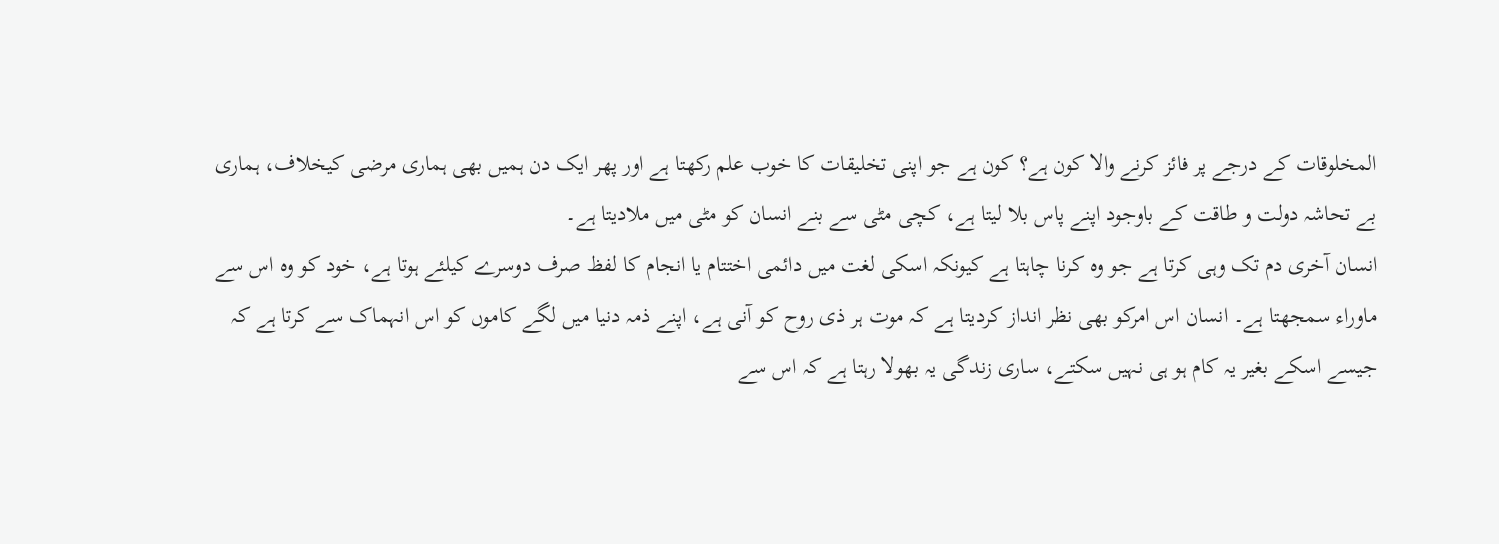المخلوقات کے درجے پر فائز کرنے والا کون ہے؟ کون ہے جو اپنی تخلیقات کا خوب علم رکھتا ہے اور پھر ایک دن ہمیں بھی ہماری مرضی کیخلاف، ہماری بے تحاشہ دولت و طاقت کے باوجود اپنے پاس بلا لیتا ہے، کچی مٹی سے بنے انسان کو مٹی میں ملادیتا ہے۔
انسان آخری دم تک وہی کرتا ہے جو وہ کرنا چاہتا ہے کیونکہ اسکی لغت میں دائمی اختتام یا انجام کا لفظ صرف دوسرے کیلئے ہوتا ہے، خود کو وہ اس سے ماوراء سمجھتا ہے۔ انسان اس امرکو بھی نظر انداز کردیتا ہے کہ موت ہر ذی روح کو آنی ہے، اپنے ذمہ دنیا میں لگے کاموں کو اس انہماک سے کرتا ہے کہ جیسے اسکے بغیر یہ کام ہو ہی نہیں سکتے، ساری زندگی یہ بھولا رہتا ہے کہ اس سے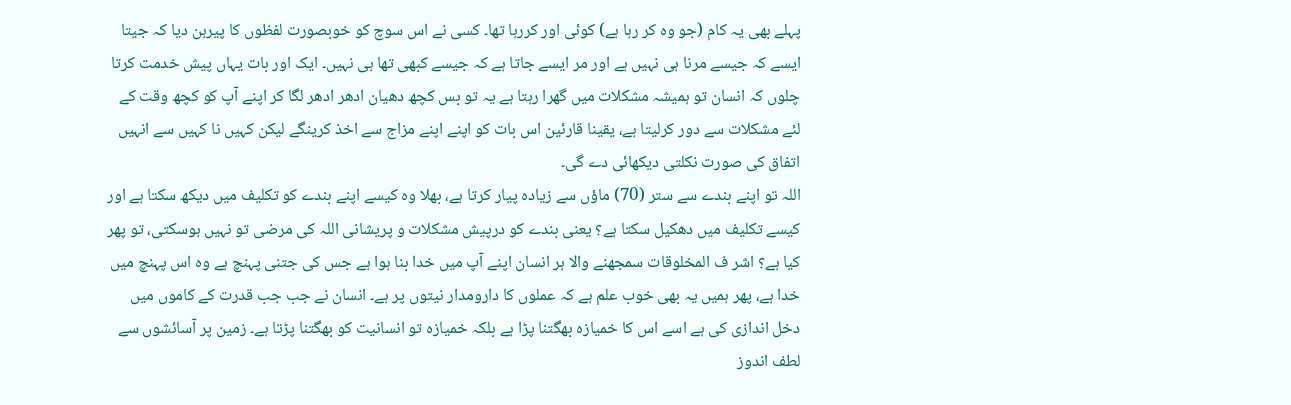پہلے بھی یہ کام (جو وہ کر رہا ہے) کوئی اور کررہا تھا۔ کسی نے اس سوچ کو خوبصورت لفظوں کا پیرہن دیا کہ جیتا ایسے کہ جیسے مرنا ہی نہیں ہے اور مر ایسے جاتا ہے کہ جیسے کبھی تھا ہی نہیں۔ ایک اور بات یہاں پیش خدمت کرتا چلوں کہ انسان تو ہمیشہ مشکلات میں گھرا رہتا ہے یہ تو بس کچھ دھیان ادھر ادھر لگا کر اپنے آپ کو کچھ وقت کے لئے مشکلات سے دور کرلیتا ہے، یقینا قارئین اس بات کو اپنے اپنے مزاج سے اخذ کرینگے لیکن کہیں نا کہیں سے انہیں اتفاق کی صورت نکلتی دیکھائی دے گی۔
اللہ تو اپنے بندے سے ستر (70) ماؤں سے زیادہ پیار کرتا ہے، بھلا وہ کیسے اپنے بندے کو تکلیف میں دیکھ سکتا ہے اور کیسے تکلیف میں دھکیل سکتا ہے؟ یعنی بندے کو درپیش مشکلات و پریشانی اللہ کی مرضی تو نہیں ہوسکتی، تو پھر کیا ہے؟ اشر ف المخلوقات سمجھنے والا ہر انسان اپنے آپ میں خدا بنا ہوا ہے جس کی جتنی پہنچ ہے وہ اس پہنچ میں خدا ہے، پھر ہمیں یہ بھی خوب علم ہے کہ عملوں کا دارومدار نیتوں پر ہے۔ انسان نے جب جب قدرت کے کاموں میں دخل اندازی کی ہے اسے اس کا خمیازہ بھگتنا پڑا ہے بلکہ خمیازہ تو انسانیت کو بھگتنا پڑتا ہے۔ زمین پر آسائشوں سے لطف اندوز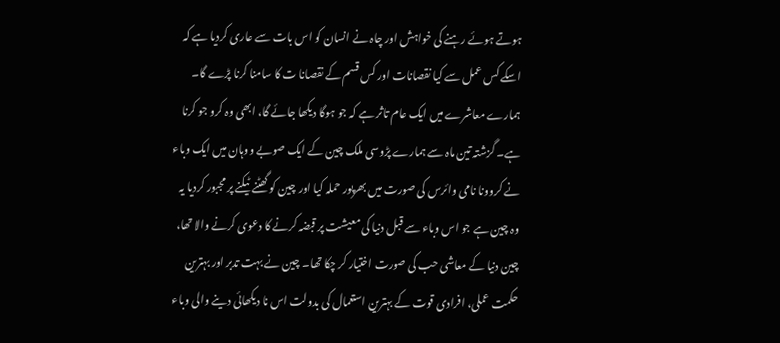ہوتے ہوئے رہنے کی خواہش اور چاہ نے انسان کو اس بات سے عاری کردیا ہے کہ اسکے کس عمل سے کیا نقصانات اور کس قسم کے نقصانا ت کا سامنا کرنا پڑے گا۔
ہمارے معاشرے میں ایک عام تاثر ہے کہ جو ہوگا دیکھا جائے گا، ابھی وہ کرو جو کرنا ہے۔ گزشتہ تین ماہ سے ہمارے پڑوسی ملک چین کے ایک صوبے ووہان میں ایک وباء نے کروونا نامی وائرس کی صورت میں بھرپور حملہ کیا اور چین کو گھٹنے ٹیکنے پر مجبور کردیا یہ وہ چین ہے جو اس وباء سے قبل دنیا کی معیشت پر قبضہ کرنے کا دعوی کرنے والا تھا، چین دنیا کے معاشی حب کی صورت اختیار کر چکا تھا۔ چین نے بہت تدبر اور بہترین حکمت عملی، افرادی قوت کے بہترین استعمال کی بدولت اس نا دیکھائی دینے والی وباء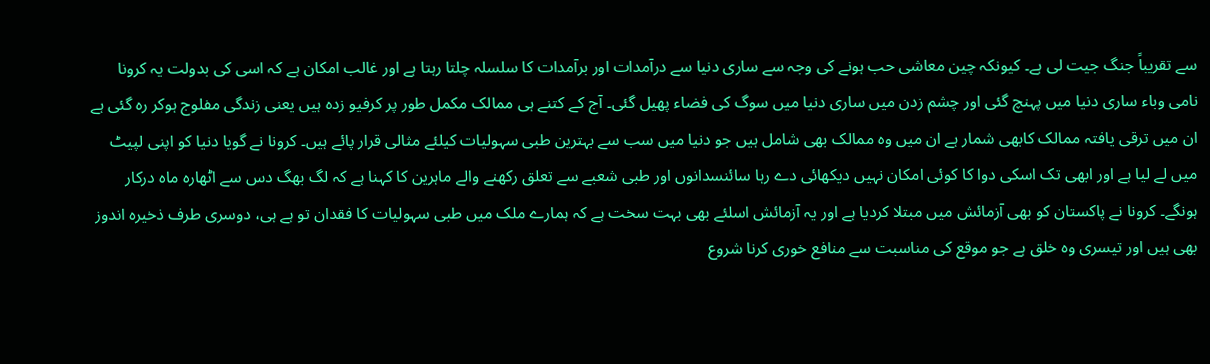سے تقریباً جنگ جیت لی ہے۔ کیونکہ چین معاشی حب ہونے کی وجہ سے ساری دنیا سے درآمدات اور برآمدات کا سلسلہ چلتا رہتا ہے اور غالب امکان ہے کہ اسی کی بدولت یہ کرونا نامی وباء ساری دنیا میں پہنچ گئی اور چشم زدن میں ساری دنیا میں سوگ کی فضاء پھیل گئی۔ آج کے کتنے ہی ممالک مکمل طور پر کرفیو زدہ ہیں یعنی زندگی مفلوج ہوکر رہ گئی ہے ان میں ترقی یافتہ ممالک کابھی شمار ہے ان میں وہ ممالک بھی شامل ہیں جو دنیا میں سب سے بہترین طبی سہولیات کیلئے مثالی قرار پائے ہیں۔ کرونا نے گویا دنیا کو اپنی لپیٹ میں لے لیا ہے اور ابھی تک اسکی دوا کا کوئی امکان نہیں دیکھائی دے رہا سائنسدانوں اور طبی شعبے سے تعلق رکھنے والے ماہرین کا کہنا ہے کہ لگ بھگ دس سے اٹھارہ ماہ درکار ہونگے۔ کرونا نے پاکستان کو بھی آزمائش میں مبتلا کردیا ہے اور یہ آزمائش اسلئے بھی بہت سخت ہے کہ ہمارے ملک میں طبی سہولیات کا فقدان تو ہے ہی، دوسری طرف ذخیرہ اندوز بھی ہیں اور تیسری وہ خلق ہے جو موقع کی مناسبت سے منافع خوری کرنا شروع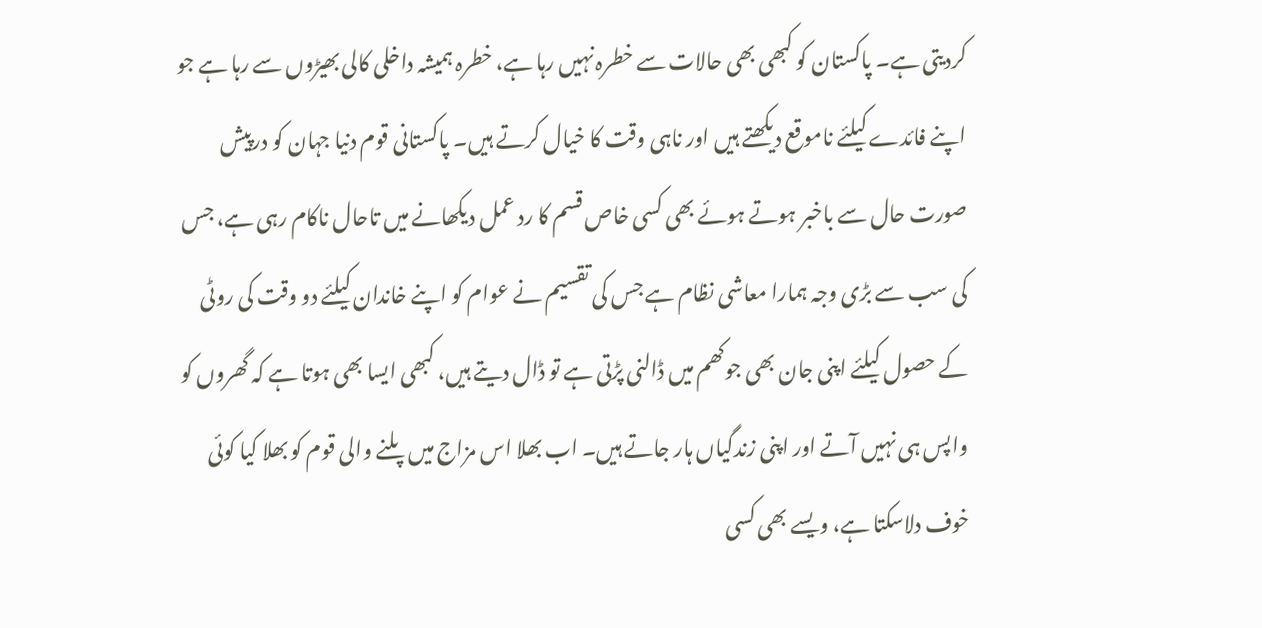کردیتی ہے۔ پاکستان کو کبھی بھی حالات سے خطرہ نہیں رہا ہے، خطرہ ہمیشہ داخلی کالی بھیڑوں سے رہا ہے جو اپنے فائدے کیلئے ناموقع دیکھتے ہیں اور ناہی وقت کا خیال کرتے ہیں۔ پاکستانی قوم دنیا جہان کو درپیش صورت حال سے باخبر ہوتے ہوئے بھی کسی خاص قسم کا رد عمل دیکھانے میں تاحال ناکام رہی ہے، جس کی سب سے بڑی وجہ ہمارا معاشی نظام ہے جس کی تقسیم نے عوام کو اپنے خاندان کیلئے دو وقت کی روٹی کے حصول کیلئے اپنی جان بھی جوکھم میں ڈالنی پڑتی ہے تو ڈال دیتے ہیں، کبھی ایسا بھی ہوتا ہے کہ گھروں کو واپس ہی نہیں آتے اور اپنی زندگیاں ہار جاتے ہیں۔ اب بھلا اس مزاج میں پلنے والی قوم کو بھلا کیا کوئی خوف دلاسکتا ہے، ویسے بھی کسی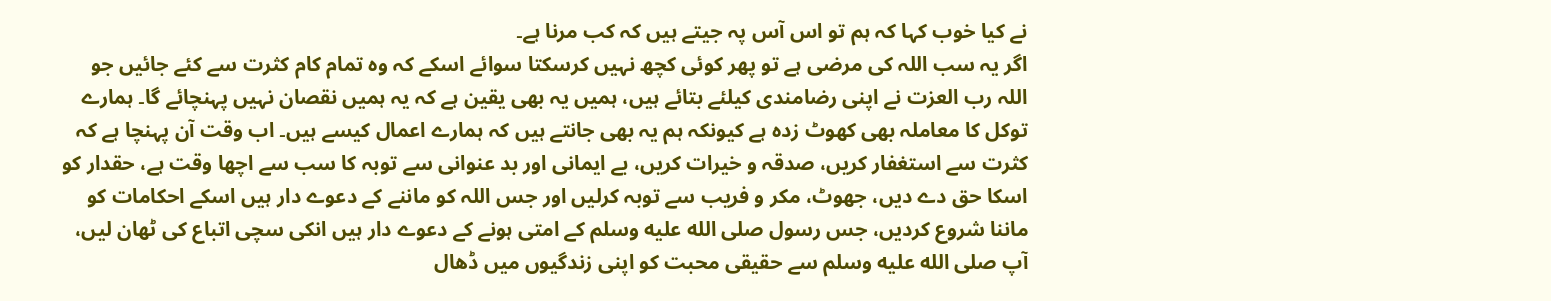نے کیا خوب کہا کہ ہم تو اس آس پہ جیتے ہیں کہ کب مرنا ہے۔
اگر یہ سب اللہ کی مرضی ہے تو پھر کوئی کچھ نہیں کرسکتا سوائے اسکے کہ وہ تمام کام کثرت سے کئے جائیں جو اللہ رب العزت نے اپنی رضامندی کیلئے بتائے ہیں، ہمیں یہ بھی یقین ہے کہ یہ ہمیں نقصان نہیں پہنچائے گا۔ ہمارے توکل کا معاملہ بھی کھوٹ زدہ ہے کیونکہ ہم یہ بھی جانتے ہیں کہ ہمارے اعمال کیسے ہیں۔ اب وقت آن پہنچا ہے کہ کثرت سے استغفار کریں، صدقہ و خیرات کریں، بے ایمانی اور بد عنوانی سے توبہ کا سب سے اچھا وقت ہے، حقدار کو اسکا حق دے دیں، جھوٹ، مکر و فریب سے توبہ کرلیں اور جس اللہ کو ماننے کے دعوے دار ہیں اسکے احکامات کو ماننا شروع کردیں، جس رسول صلى الله عليه وسلم کے امتی ہونے کے دعوے دار ہیں انکی سچی اتباع کی ٹھان لیں، آپ صلى الله عليه وسلم سے حقیقی محبت کو اپنی زندگیوں میں ڈھال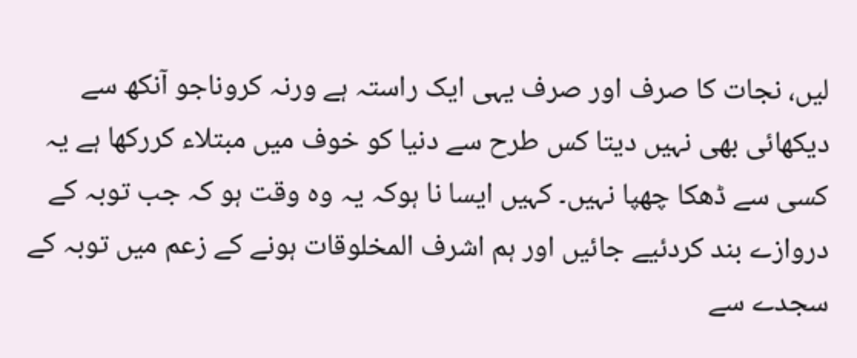لیں، نجات کا صرف اور صرف یہی ایک راستہ ہے ورنہ کروناجو آنکھ سے دیکھائی بھی نہیں دیتا کس طرح سے دنیا کو خوف میں مبتلاء کررکھا ہے یہ کسی سے ڈھکا چھپا نہیں۔ کہیں ایسا نا ہوکہ یہ وہ وقت ہو کہ جب توبہ کے دروازے بند کردئیے جائیں اور ہم اشرف المخلوقات ہونے کے زعم میں توبہ کے سجدے سے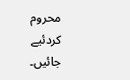محروم کردئیے جائیں۔